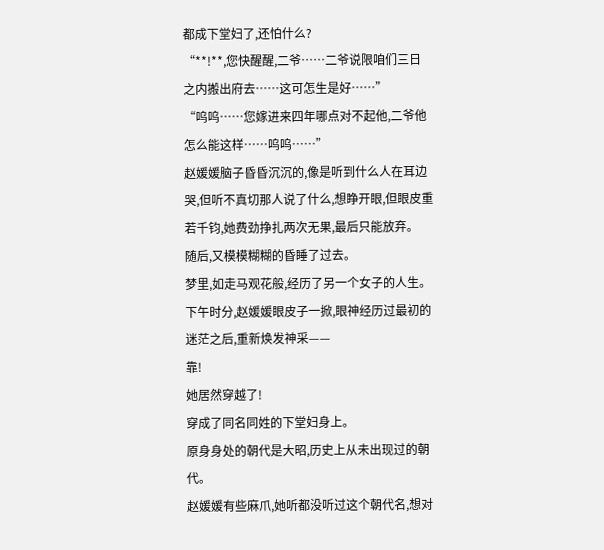都成下堂妇了,还怕什么?
“**!**,您快醒醒,二爷……二爷说限咱们三日之内搬出府去……这可怎生是好……”
“呜呜……您嫁进来四年哪点对不起他,二爷他怎么能这样……呜呜……”
赵媛媛脑子昏昏沉沉的,像是听到什么人在耳边哭,但听不真切那人说了什么,想睁开眼,但眼皮重若千钧,她费劲挣扎两次无果,最后只能放弃。
随后,又模模糊糊的昏睡了过去。
梦里,如走马观花般,经历了另一个女子的人生。
下午时分,赵媛媛眼皮子一掀,眼神经历过最初的迷茫之后,重新焕发神采——
靠!
她居然穿越了!
穿成了同名同姓的下堂妇身上。
原身身处的朝代是大昭,历史上从未出现过的朝代。
赵媛媛有些麻爪,她听都没听过这个朝代名,想对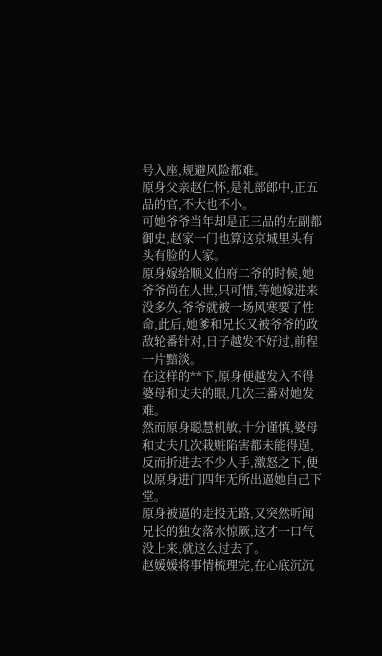号入座,规避风险都难。
原身父亲赵仁怀,是礼部郎中,正五品的官,不大也不小。
可她爷爷当年却是正三品的左副都御史,赵家一门也算这京城里头有头有脸的人家。
原身嫁给顺义伯府二爷的时候,她爷爷尚在人世,只可惜,等她嫁进来没多久,爷爷就被一场风寒要了性命,此后,她爹和兄长又被爷爷的政敌轮番针对,日子越发不好过,前程一片黯淡。
在这样的**下,原身便越发入不得婆母和丈夫的眼,几次三番对她发难。
然而原身聪慧机敏,十分谨慎,婆母和丈夫几次栽赃陷害都未能得逞,反而折进去不少人手,激怒之下,便以原身进门四年无所出逼她自己下堂。
原身被逼的走投无路,又突然听闻兄长的独女落水惊厥,这才一口气没上来,就这么过去了。
赵媛媛将事情梳理完,在心底沉沉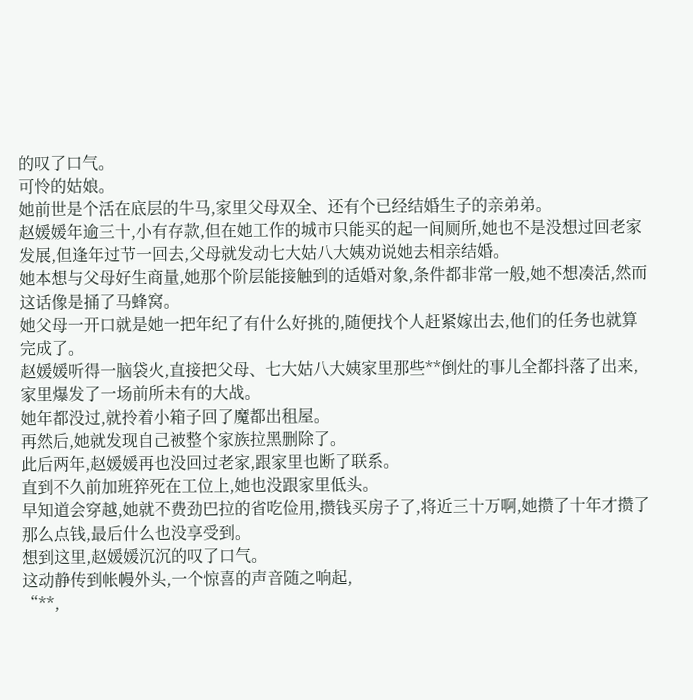的叹了口气。
可怜的姑娘。
她前世是个活在底层的牛马,家里父母双全、还有个已经结婚生子的亲弟弟。
赵媛媛年逾三十,小有存款,但在她工作的城市只能买的起一间厕所,她也不是没想过回老家发展,但逢年过节一回去,父母就发动七大姑八大姨劝说她去相亲结婚。
她本想与父母好生商量,她那个阶层能接触到的适婚对象,条件都非常一般,她不想凑活,然而这话像是捅了马蜂窝。
她父母一开口就是她一把年纪了有什么好挑的,随便找个人赶紧嫁出去,他们的任务也就算完成了。
赵媛媛听得一脑袋火,直接把父母、七大姑八大姨家里那些**倒灶的事儿全都抖落了出来,家里爆发了一场前所未有的大战。
她年都没过,就拎着小箱子回了魔都出租屋。
再然后,她就发现自己被整个家族拉黑删除了。
此后两年,赵媛媛再也没回过老家,跟家里也断了联系。
直到不久前加班猝死在工位上,她也没跟家里低头。
早知道会穿越,她就不费劲巴拉的省吃俭用,攒钱买房子了,将近三十万啊,她攒了十年才攒了那么点钱,最后什么也没享受到。
想到这里,赵媛媛沉沉的叹了口气。
这动静传到帐幔外头,一个惊喜的声音随之响起,
“**,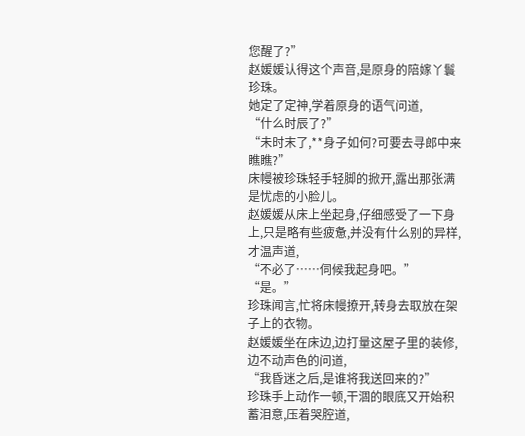您醒了?”
赵媛媛认得这个声音,是原身的陪嫁丫鬟珍珠。
她定了定神,学着原身的语气问道,
“什么时辰了?”
“未时末了,**身子如何?可要去寻郎中来瞧瞧?”
床幔被珍珠轻手轻脚的掀开,露出那张满是忧虑的小脸儿。
赵媛媛从床上坐起身,仔细感受了一下身上,只是略有些疲惫,并没有什么别的异样,才温声道,
“不必了……伺候我起身吧。”
“是。”
珍珠闻言,忙将床幔撩开,转身去取放在架子上的衣物。
赵媛媛坐在床边,边打量这屋子里的装修,边不动声色的问道,
“我昏迷之后,是谁将我送回来的?”
珍珠手上动作一顿,干涸的眼底又开始积蓄泪意,压着哭腔道,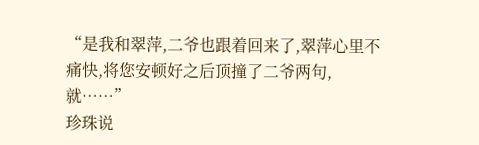“是我和翠萍,二爷也跟着回来了,翠萍心里不痛快,将您安顿好之后顶撞了二爷两句,就……”
珍珠说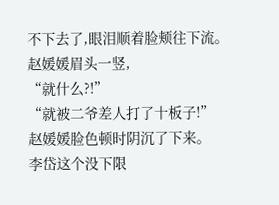不下去了,眼泪顺着脸颊往下流。
赵媛媛眉头一竖,
“就什么?!”
“就被二爷差人打了十板子!”
赵媛媛脸色顿时阴沉了下来。
李岱这个没下限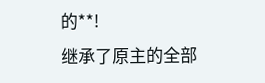的**!
继承了原主的全部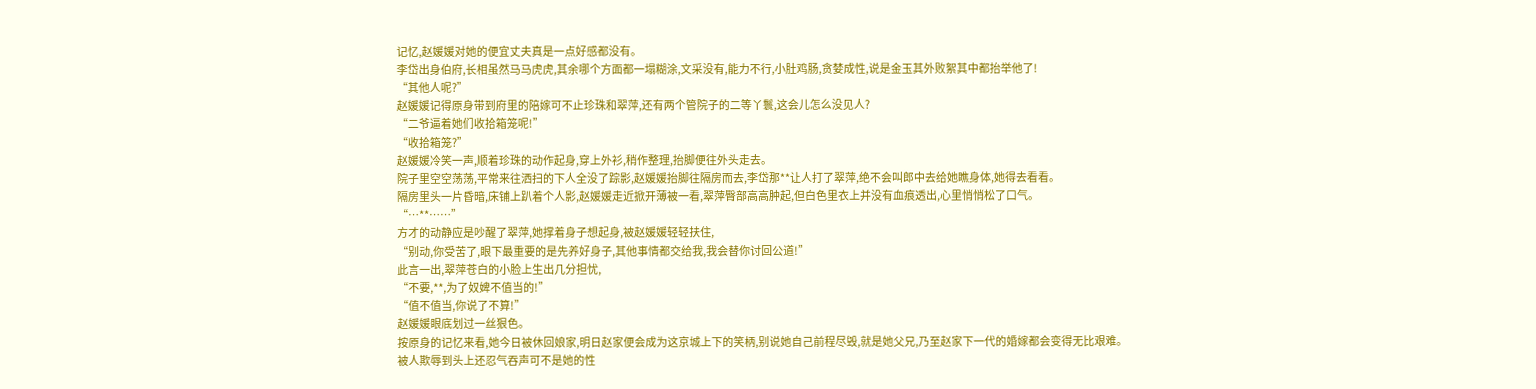记忆,赵媛媛对她的便宜丈夫真是一点好感都没有。
李岱出身伯府,长相虽然马马虎虎,其余哪个方面都一塌糊涂,文采没有,能力不行,小肚鸡肠,贪婪成性,说是金玉其外败絮其中都抬举他了!
“其他人呢?”
赵媛媛记得原身带到府里的陪嫁可不止珍珠和翠萍,还有两个管院子的二等丫鬟,这会儿怎么没见人?
“二爷逼着她们收拾箱笼呢!”
“收拾箱笼?”
赵媛媛冷笑一声,顺着珍珠的动作起身,穿上外衫,稍作整理,抬脚便往外头走去。
院子里空空荡荡,平常来往洒扫的下人全没了踪影,赵媛媛抬脚往隔房而去,李岱那**让人打了翠萍,绝不会叫郎中去给她瞧身体,她得去看看。
隔房里头一片昏暗,床铺上趴着个人影,赵媛媛走近掀开薄被一看,翠萍臀部高高肿起,但白色里衣上并没有血痕透出,心里悄悄松了口气。
“…**……”
方才的动静应是吵醒了翠萍,她撑着身子想起身,被赵媛媛轻轻扶住,
“别动,你受苦了,眼下最重要的是先养好身子,其他事情都交给我,我会替你讨回公道!”
此言一出,翠萍苍白的小脸上生出几分担忧,
“不要,**,为了奴婢不值当的!”
“值不值当,你说了不算!”
赵媛媛眼底划过一丝狠色。
按原身的记忆来看,她今日被休回娘家,明日赵家便会成为这京城上下的笑柄,别说她自己前程尽毁,就是她父兄,乃至赵家下一代的婚嫁都会变得无比艰难。
被人欺辱到头上还忍气吞声可不是她的性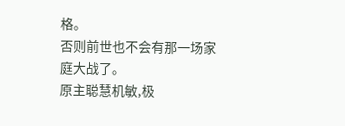格。
否则前世也不会有那一场家庭大战了。
原主聪慧机敏,极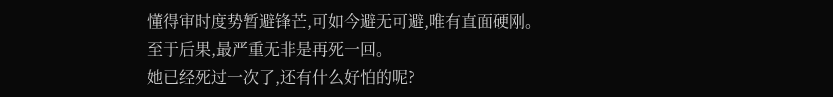懂得审时度势暂避锋芒,可如今避无可避,唯有直面硬刚。
至于后果,最严重无非是再死一回。
她已经死过一次了,还有什么好怕的呢?